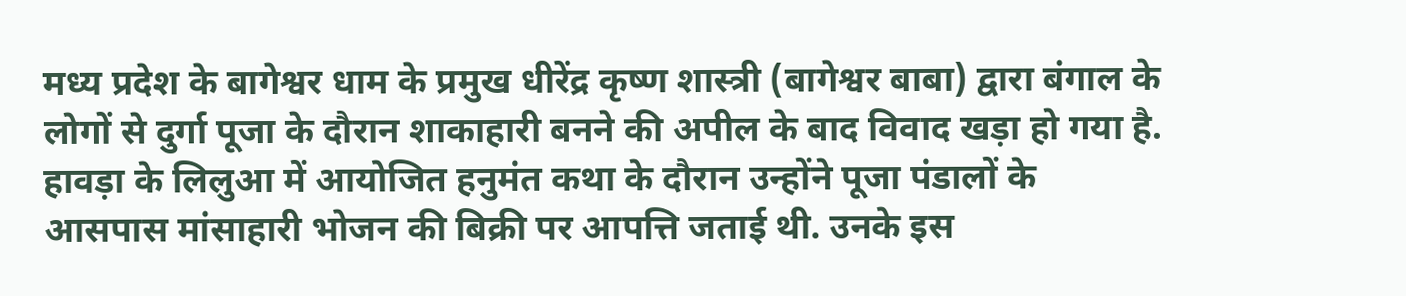मध्य प्रदेश के बागेश्वर धाम के प्रमुख धीरेंद्र कृष्ण शास्त्री (बागेश्वर बाबा) द्वारा बंगाल के लोगों से दुर्गा पूजा के दौरान शाकाहारी बनने की अपील के बाद विवाद खड़ा हो गया है. हावड़ा के लिलुआ में आयोजित हनुमंत कथा के दौरान उन्होंने पूजा पंडालों के आसपास मांसाहारी भोजन की बिक्री पर आपत्ति जताई थी. उनके इस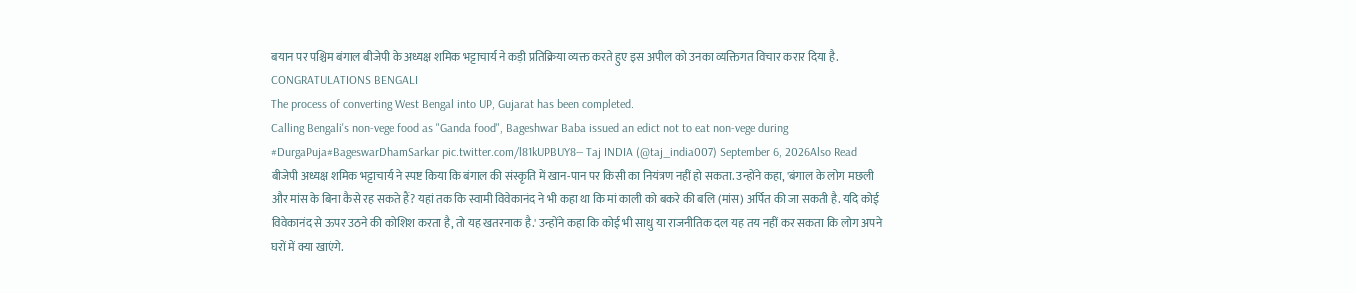बयान पर पश्चिम बंगाल बीजेपी के अध्यक्ष शमिक भट्टाचार्य ने कड़ी प्रतिक्रिया व्यक्त करते हुए इस अपील को उनका व्यक्तिगत विचार करार दिया है.
CONGRATULATIONS BENGALI
The process of converting West Bengal into UP, Gujarat has been completed.
Calling Bengali's non-vege food as "Ganda food", Bageshwar Baba issued an edict not to eat non-vege during #DurgaPuja#BageswarDhamSarkar pic.twitter.com/l81kUPBUY8— Taj INDIA (@taj_india007) September 6, 2026Also Read
बीजेपी अध्यक्ष शमिक भट्टाचार्य ने स्पष्ट किया कि बंगाल की संस्कृति में खान-पान पर किसी का नियंत्रण नहीं हो सकता. उन्होंने कहा, 'बंगाल के लोग मछली और मांस के बिना कैसे रह सकते हैं? यहां तक कि स्वामी विवेकानंद ने भी कहा था कि मां काली को बकरे की बलि (मांस) अर्पित की जा सकती है. यदि कोई विवेकानंद से ऊपर उठने की कोशिश करता है, तो यह खतरनाक है.' उन्होंने कहा कि कोई भी साधु या राजनीतिक दल यह तय नहीं कर सकता कि लोग अपने घरों में क्या खाएंगे.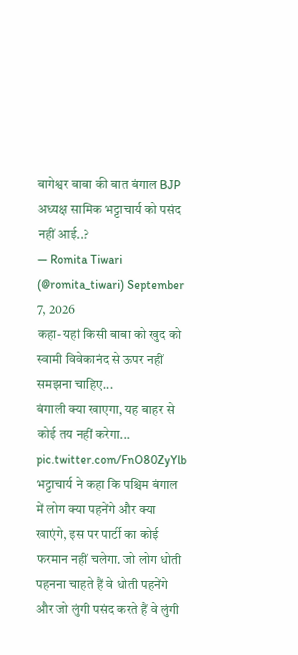बागेश्वर बाबा की बात बंगाल BJP अध्यक्ष सामिक भट्टाचार्य को पसंद नहीं आई..?
— Romita Tiwari (@romita_tiwari) September 7, 2026
कहा- यहां किसी बाबा को खुद को स्वामी विवेकानंद से ऊपर नहीं समझना चाहिए...
बंगाली क्या खाएगा, यह बाहर से कोई तय नहीं करेगा... pic.twitter.com/FnO80ZyYlb
भट्टाचार्य ने कहा कि पश्चिम बंगाल में लोग क्या पहनेंगे और क्या खाएंगे, इस पर पार्टी का कोई फरमान नहीं चलेगा. जो लोग धोती पहनना चाहते हैं वे धोती पहनेंगे और जो लुंगी पसंद करते हैं वे लुंगी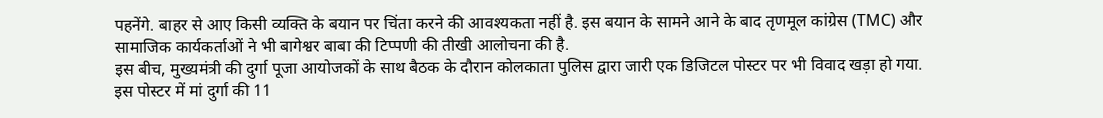पहनेंगे. बाहर से आए किसी व्यक्ति के बयान पर चिंता करने की आवश्यकता नहीं है. इस बयान के सामने आने के बाद तृणमूल कांग्रेस (TMC) और सामाजिक कार्यकर्ताओं ने भी बागेश्वर बाबा की टिप्पणी की तीखी आलोचना की है.
इस बीच, मुख्यमंत्री की दुर्गा पूजा आयोजकों के साथ बैठक के दौरान कोलकाता पुलिस द्वारा जारी एक डिजिटल पोस्टर पर भी विवाद खड़ा हो गया. इस पोस्टर में मां दुर्गा की 11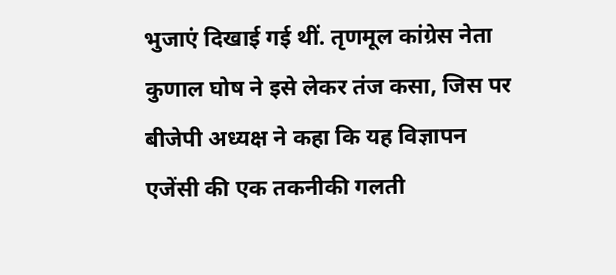भुजाएं दिखाई गई थीं. तृणमूल कांग्रेस नेता कुणाल घोष ने इसे लेकर तंज कसा, जिस पर बीजेपी अध्यक्ष ने कहा कि यह विज्ञापन एजेंसी की एक तकनीकी गलती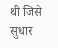थी जिसे सुधार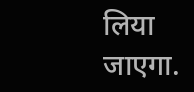लिया जाएगा.